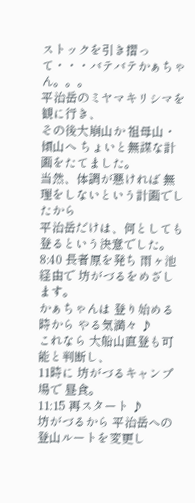ストックを引き摺って・・・バテバテかぁちゃん。。。
平治岳のミヤマキリシマを観に行き、
その後大崩山か 祖母山・傾山へ ちょいと無謀な計画をたてました。
当然、体調が悪ければ 無理をしないという計画でしたから
平治岳だけは、何としても登るという決意でした。
8:40 長者原を発ち 雨ヶ池経由で 坊がづるをめざします。
かぁちゃんは 登り始める時から やる気満々 ♪
これなら 大船山直登も可能と判断し、
11時に 坊がづるキャンプ場で 昼食。
11:15 再スタート ♪
坊がづるから 平治岳への登山ルートを変更し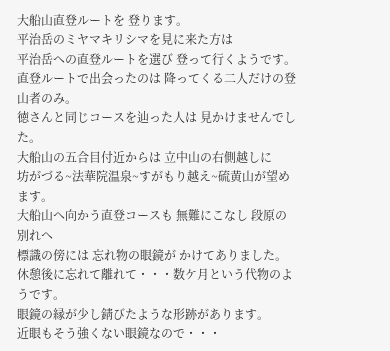大船山直登ルートを 登ります。
平治岳のミヤマキリシマを見に来た方は
平治岳への直登ルートを選び 登って行くようです。
直登ルートで出会ったのは 降ってくる二人だけの登山者のみ。
徳さんと同じコースを辿った人は 見かけませんでした。
大船山の五合目付近からは 立中山の右側越しに
坊がづる~法華院温泉~すがもり越え~硫黄山が望めます。
大船山へ向かう直登コースも 無難にこなし 段原の別れへ
標識の傍には 忘れ物の眼鏡が かけてありました。
休憩後に忘れて離れて・・・数ケ月という代物のようです。
眼鏡の縁が少し錆びたような形跡があります。
近眼もそう強くない眼鏡なので・・・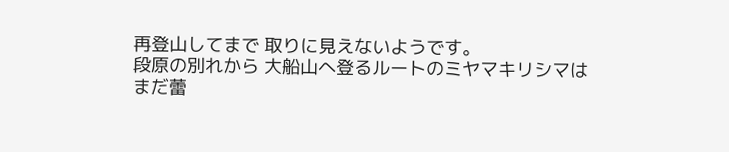再登山してまで 取りに見えないようです。
段原の別れから 大船山へ登るルートのミヤマキリシマは
まだ蕾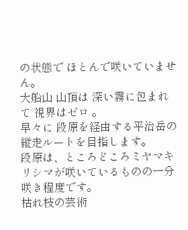の状態で ほとんで咲いていません。
大船山 山頂は 深い霧に包まれて 視界はゼロ 。
早々に 段原を経由する平治岳の縦走ルートを目指します。
段原は、ところどころミヤマキリシマが咲いているものの一分咲き程度です。
枯れ枝の芸術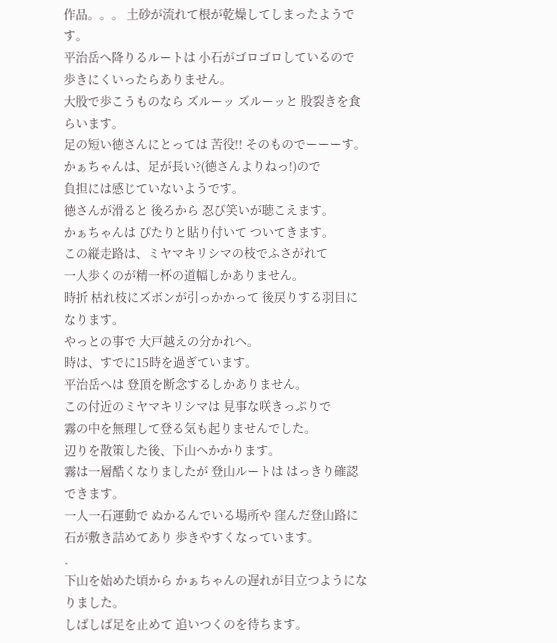作品。。。 土砂が流れて根が乾燥してしまったようです。
平治岳へ降りるルートは 小石がゴロゴロしているので
歩きにくいったらありません。
大股で歩こうものなら ズルーッ ズルーッと 股裂きを食らいます。
足の短い徳さんにとっては 苦役!! そのものでーーーす。
かぁちゃんは、足が長い?(徳さんよりねっ!)ので
負担には感じていないようです。
徳さんが滑ると 後ろから 忍び笑いが聴こえます。
かぁちゃんは ぴたりと貼り付いて ついてきます。
この縦走路は、ミヤマキリシマの枝でふさがれて
一人歩くのが精一杯の道幅しかありません。
時折 枯れ枝にズボンが引っかかって 後戻りする羽目になります。
やっとの事で 大戸越えの分かれへ。
時は、すでに15時を過ぎています。
平治岳へは 登頂を断念するしかありません。
この付近のミヤマキリシマは 見事な咲きっぷりで
霧の中を無理して登る気も起りませんでした。
辺りを散策した後、下山へかかります。
霧は一層酷くなりましたが 登山ルートは はっきり確認できます。
一人一石運動で ぬかるんでいる場所や 窪んだ登山路に
石が敷き詰めてあり 歩きやすくなっています。
.
下山を始めた頃から かぁちゃんの遅れが目立つようになりました。
しばしば足を止めて 追いつくのを待ちます。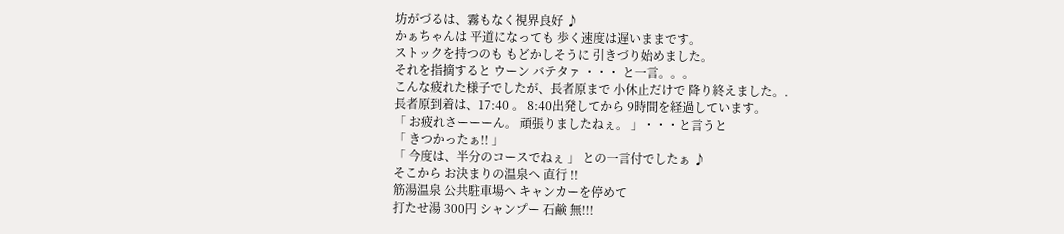坊がづるは、霧もなく視界良好 ♪
かぁちゃんは 平道になっても 歩く速度は遅いままです。
ストックを持つのも もどかしそうに 引きづり始めました。
それを指摘すると ウーン バテタァ ・・・ と一言。。。
こんな疲れた様子でしたが、長者原まで 小休止だけで 降り終えました。.
長者原到着は、17:40 。 8:40出発してから 9時間を経過しています。
「 お疲れさーーーん。 頑張りましたねぇ。 」・・・と言うと
「 きつかったぁ!! 」
「 今度は、半分のコースでねぇ 」 との一言付でしたぁ ♪
そこから お決まりの温泉へ 直行 !!
筋湯温泉 公共駐車場へ キャンカーを停めて
打たせ湯 300円 シャンプー 石鹸 無!!!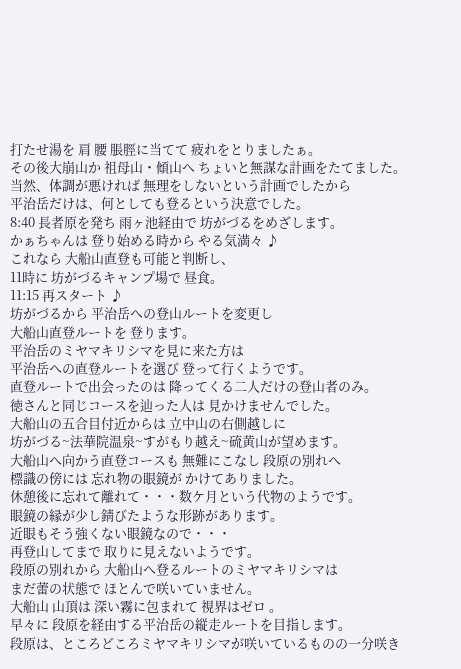打たせ湯を 肩 腰 脹脛に当てて 疲れをとりましたぁ。
その後大崩山か 祖母山・傾山へ ちょいと無謀な計画をたてました。
当然、体調が悪ければ 無理をしないという計画でしたから
平治岳だけは、何としても登るという決意でした。
8:40 長者原を発ち 雨ヶ池経由で 坊がづるをめざします。
かぁちゃんは 登り始める時から やる気満々 ♪
これなら 大船山直登も可能と判断し、
11時に 坊がづるキャンプ場で 昼食。
11:15 再スタート ♪
坊がづるから 平治岳への登山ルートを変更し
大船山直登ルートを 登ります。
平治岳のミヤマキリシマを見に来た方は
平治岳への直登ルートを選び 登って行くようです。
直登ルートで出会ったのは 降ってくる二人だけの登山者のみ。
徳さんと同じコースを辿った人は 見かけませんでした。
大船山の五合目付近からは 立中山の右側越しに
坊がづる~法華院温泉~すがもり越え~硫黄山が望めます。
大船山へ向かう直登コースも 無難にこなし 段原の別れへ
標識の傍には 忘れ物の眼鏡が かけてありました。
休憩後に忘れて離れて・・・数ケ月という代物のようです。
眼鏡の縁が少し錆びたような形跡があります。
近眼もそう強くない眼鏡なので・・・
再登山してまで 取りに見えないようです。
段原の別れから 大船山へ登るルートのミヤマキリシマは
まだ蕾の状態で ほとんで咲いていません。
大船山 山頂は 深い霧に包まれて 視界はゼロ 。
早々に 段原を経由する平治岳の縦走ルートを目指します。
段原は、ところどころミヤマキリシマが咲いているものの一分咲き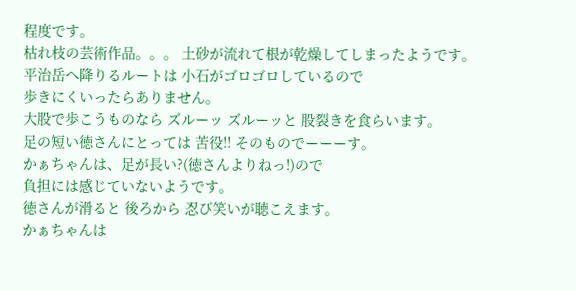程度です。
枯れ枝の芸術作品。。。 土砂が流れて根が乾燥してしまったようです。
平治岳へ降りるルートは 小石がゴロゴロしているので
歩きにくいったらありません。
大股で歩こうものなら ズルーッ ズルーッと 股裂きを食らいます。
足の短い徳さんにとっては 苦役!! そのものでーーーす。
かぁちゃんは、足が長い?(徳さんよりねっ!)ので
負担には感じていないようです。
徳さんが滑ると 後ろから 忍び笑いが聴こえます。
かぁちゃんは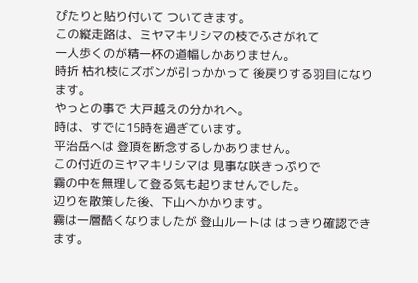ぴたりと貼り付いて ついてきます。
この縦走路は、ミヤマキリシマの枝でふさがれて
一人歩くのが精一杯の道幅しかありません。
時折 枯れ枝にズボンが引っかかって 後戻りする羽目になります。
やっとの事で 大戸越えの分かれへ。
時は、すでに15時を過ぎています。
平治岳へは 登頂を断念するしかありません。
この付近のミヤマキリシマは 見事な咲きっぷりで
霧の中を無理して登る気も起りませんでした。
辺りを散策した後、下山へかかります。
霧は一層酷くなりましたが 登山ルートは はっきり確認できます。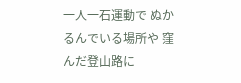一人一石運動で ぬかるんでいる場所や 窪んだ登山路に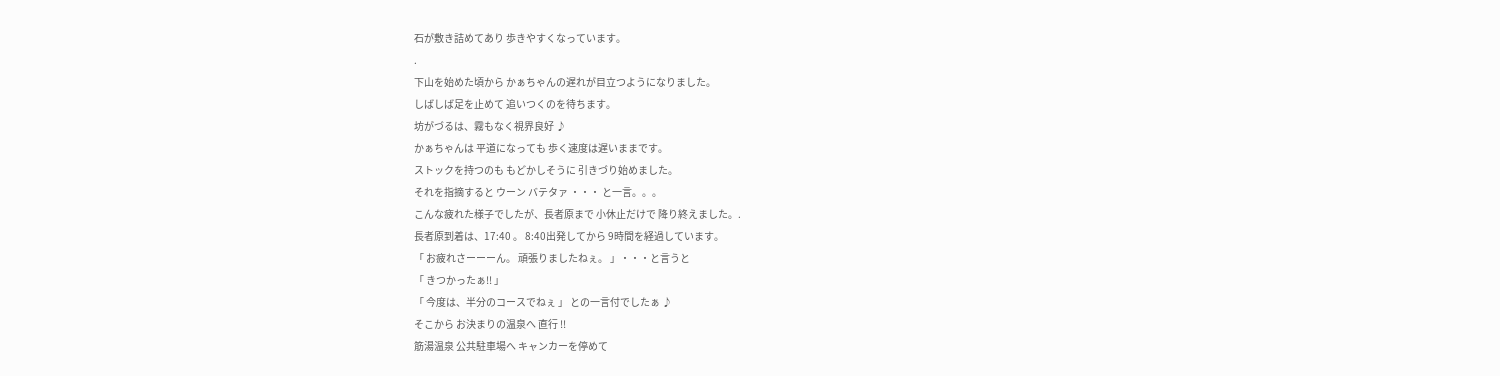石が敷き詰めてあり 歩きやすくなっています。
.
下山を始めた頃から かぁちゃんの遅れが目立つようになりました。
しばしば足を止めて 追いつくのを待ちます。
坊がづるは、霧もなく視界良好 ♪
かぁちゃんは 平道になっても 歩く速度は遅いままです。
ストックを持つのも もどかしそうに 引きづり始めました。
それを指摘すると ウーン バテタァ ・・・ と一言。。。
こんな疲れた様子でしたが、長者原まで 小休止だけで 降り終えました。.
長者原到着は、17:40 。 8:40出発してから 9時間を経過しています。
「 お疲れさーーーん。 頑張りましたねぇ。 」・・・と言うと
「 きつかったぁ!! 」
「 今度は、半分のコースでねぇ 」 との一言付でしたぁ ♪
そこから お決まりの温泉へ 直行 !!
筋湯温泉 公共駐車場へ キャンカーを停めて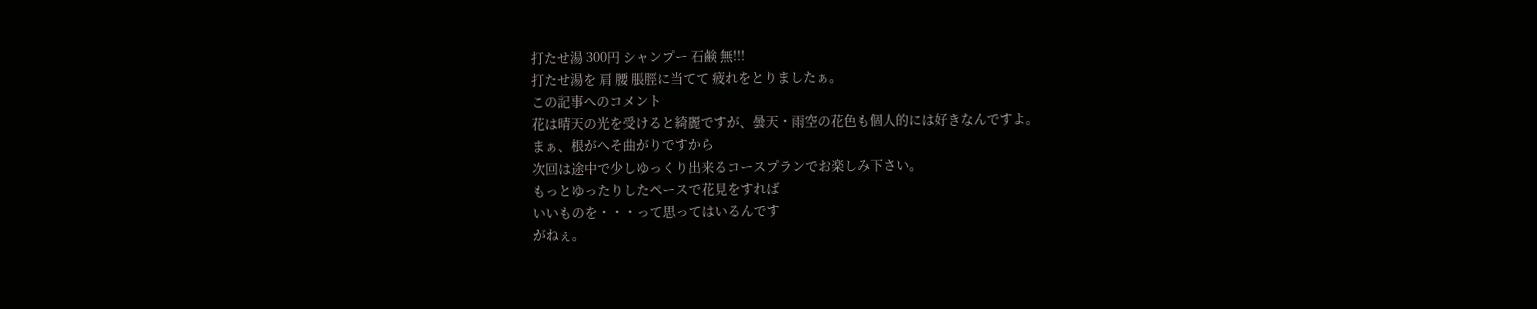打たせ湯 300円 シャンプー 石鹸 無!!!
打たせ湯を 肩 腰 脹脛に当てて 疲れをとりましたぁ。
この記事へのコメント
花は晴天の光を受けると綺麗ですが、曇天・雨空の花色も個人的には好きなんですよ。
まぁ、根がへそ曲がりですから
次回は途中で少しゆっくり出来るコースプランでお楽しみ下さい。
もっとゆったりしたペースで花見をすれば
いいものを・・・って思ってはいるんです
がねぇ。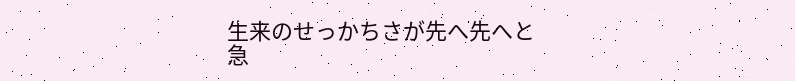生来のせっかちさが先へ先へと
急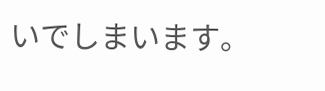いでしまいます。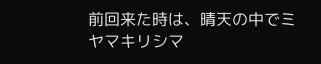前回来た時は、晴天の中でミヤマキリシマ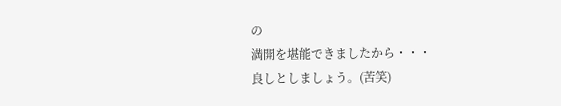の
満開を堪能できましたから・・・
良しとしましょう。(苦笑)